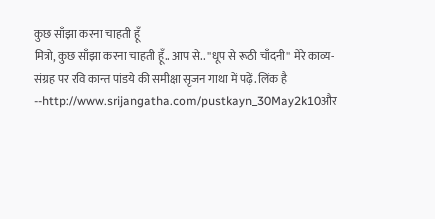कुछ साँझा करना चाहती हूँ
मित्रो, कुछ साँझा करना चाहती हूँ.. आप से.. ''धूप से रूठी चाँदनी'' मेरे काव्य- संग्रह पर रवि कान्त पांडये की समीक्षा सृजन गाथा में पढ़ें. लिंक है --http://www.srijangatha.com/pustkayn_30May2k10और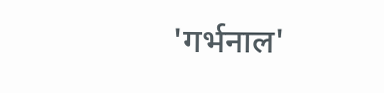'गर्भनाल'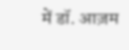में डॉ. आज़म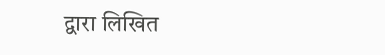द्वारा लिखित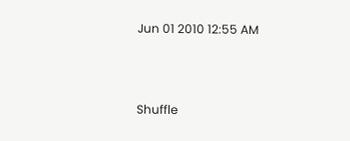Jun 01 2010 12:55 AM



Shuffle